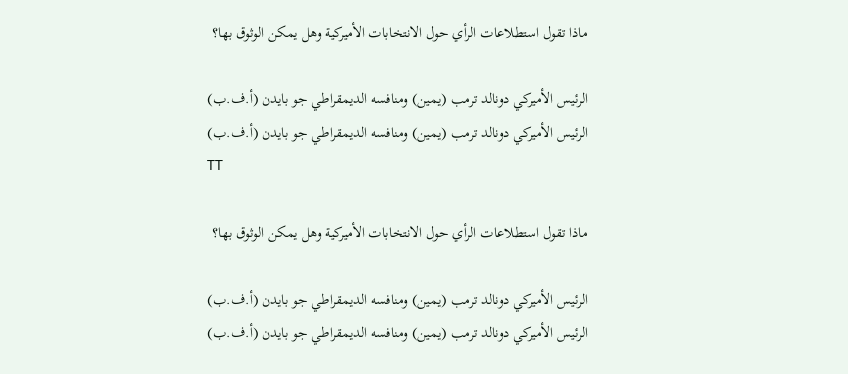ماذا تقول استطلاعات الرأي حول الانتخابات الأميركية وهل يمكن الوثوق بها؟

الرئيس الأميركي دونالد ترمب (يمين) ومنافسه الديمقراطي جو بايدن (أ.ف.ب)
الرئيس الأميركي دونالد ترمب (يمين) ومنافسه الديمقراطي جو بايدن (أ.ف.ب)
TT

ماذا تقول استطلاعات الرأي حول الانتخابات الأميركية وهل يمكن الوثوق بها؟

الرئيس الأميركي دونالد ترمب (يمين) ومنافسه الديمقراطي جو بايدن (أ.ف.ب)
الرئيس الأميركي دونالد ترمب (يمين) ومنافسه الديمقراطي جو بايدن (أ.ف.ب)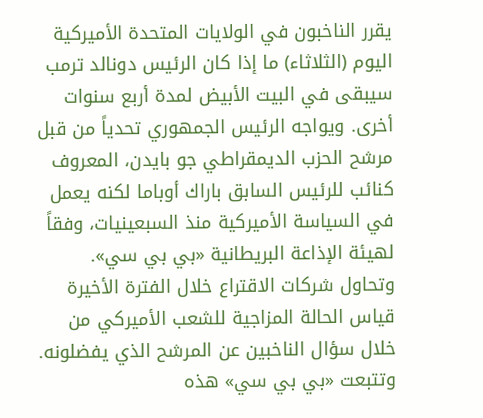يقرر الناخبون في الولايات المتحدة الأميركية اليوم (الثلاثاء) ما إذا كان الرئيس دونالد ترمب سيبقى في البيت الأبيض لمدة أربع سنوات أخرى. ويواجه الرئيس الجمهوري تحدياً من قبل مرشح الحزب الديمقراطي جو بايدن، المعروف كنائب للرئيس السابق باراك أوباما لكنه يعمل في السياسة الأميركية منذ السبعينيات، وفقاً لهيئة الإذاعة البريطانية «بي بي سي».
وتحاول شركات الاقتراع خلال الفترة الأخيرة قياس الحالة المزاجية للشعب الأميركي من خلال سؤال الناخبين عن المرشح الذي يفضلونه.
وتتبعت «بي بي سي» هذه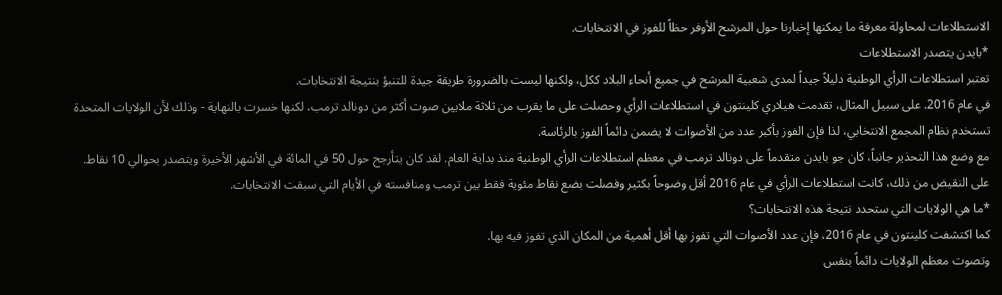الاستطلاعات لمحاولة معرفة ما يمكنها إخبارنا حول المرشح الأوفر حظاً للفوز في الانتخابات.
*بايدن يتصدر الاستطلاعات
تعتبر استطلاعات الرأي الوطنية دليلاً جيداً لمدى شعبية المرشح في جميع أنحاء البلاد ككل، ولكنها ليست بالضرورة طريقة جيدة للتنبؤ بنتيجة الانتخابات.
في عام 2016. على سبيل المثال، تقدمت هيلاري كلينتون في استطلاعات الرأي وحصلت على ما يقرب من ثلاثة ملايين صوت أكثر من دونالد ترمب، لكنها خسرت بالنهاية - وذلك لأن الولايات المتحدة تستخدم نظام المجمع الانتخابي، لذا فإن الفوز بأكبر عدد من الأصوات لا يضمن دائماً الفوز بالرئاسة.
مع وضع هذا التحذير جانباً، كان جو بايدن متقدماً على دونالد ترمب في معظم استطلاعات الرأي الوطنية منذ بداية العام. لقد كان يتأرجح حول 50 في المائة في الأشهر الأخيرة ويتصدر بحوالي 10 نقاط.
على النقيض من ذلك، كانت استطلاعات الرأي في عام 2016 أقل وضوحاً بكثير وفصلت بضع نقاط مئوية فقط بين ترمب ومنافسته في الأيام التي سبقت الانتخابات.
*ما هي الولايات التي ستحدد نتيجة هذه الانتخابات؟
كما اكتشفت كلينتون في عام 2016، فإن عدد الأصوات التي تفوز بها أقل أهمية من المكان الذي تفوز فيه بها.
وتصوت معظم الولايات دائماً بنفس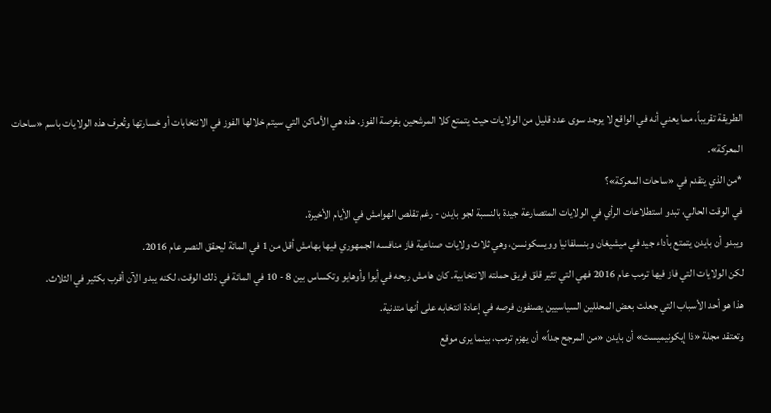الطريقة تقريباً، مما يعني أنه في الواقع لا يوجد سوى عدد قليل من الولايات حيث يتمتع كلا المرشحين بفرصة الفوز. هذه هي الأماكن التي سيتم خلالها الفوز في الانتخابات أو خسارتها وتُعرف هذه الولايات باسم «ساحات المعركة».
*من الذي يتقدم في «ساحات المعركة»؟
في الوقت الحالي، تبدو استطلاعات الرأي في الولايات المتصارعة جيدة بالنسبة لجو بايدن - رغم تقلص الهوامش في الأيام الأخيرة.
ويبدو أن بايدن يتمتع بأداء جيد في ميشيغان وبنسلفانيا وويسكونسن، وهي ثلاث ولايات صناعية فاز منافسه الجمهوري فيها بهامش أقل من 1 في المائة ليحقق النصر عام 2016.
لكن الولايات التي فاز فيها ترمب عام 2016 فهي التي تثير قلق فريق حملته الانتخابية. كان هامش ربحه في أيوا وأوهايو وتكساس بين 8 - 10 في المائة في ذلك الوقت، لكنه يبدو الآن أقرب بكثير في الثلاث.
هذا هو أحد الأسباب التي جعلت بعض المحللين السياسيين يصنفون فرصه في إعادة انتخابه على أنها متدنية.
وتعتقد مجلة «ذا إيكونيميست» أن بايدن «من المرجح جداً» أن يهزم ترمب، بينما يرى موقع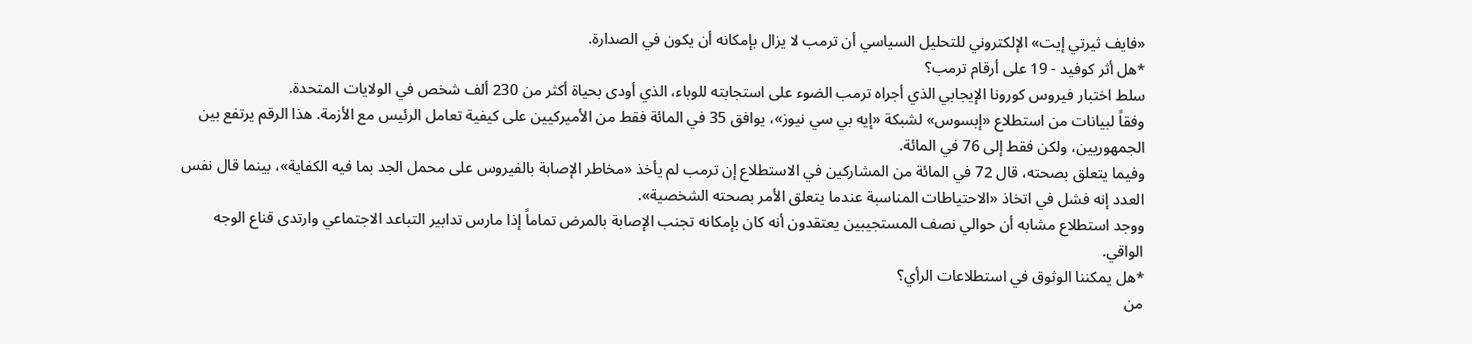«فايف ثيرتي إيت» الإلكتروني للتحليل السياسي أن ترمب لا يزال بإمكانه أن يكون في الصدارة.
*هل أثر كوفيد - 19 على أرقام ترمب؟
سلط اختبار فيروس كورونا الإيجابي الذي أجراه ترمب الضوء على استجابته للوباء، الذي أودى بحياة أكثر من 230 ألف شخص في الولايات المتحدة.
وفقاً لبيانات من استطلاع «إبسوس» لشبكة «إيه بي سي نيوز»، يوافق 35 في المائة فقط من الأميركيين على كيفية تعامل الرئيس مع الأزمة. هذا الرقم يرتفع بين الجمهوريين، ولكن فقط إلى 76 في المائة.
وفيما يتعلق بصحته، قال 72 في المائة من المشاركين في الاستطلاع إن ترمب لم يأخذ «مخاطر الإصابة بالفيروس على محمل الجد بما فيه الكفاية»، بينما قال نفس العدد إنه فشل في اتخاذ «الاحتياطات المناسبة عندما يتعلق الأمر بصحته الشخصية».
ووجد استطلاع مشابه أن حوالي نصف المستجيبين يعتقدون أنه كان بإمكانه تجنب الإصابة بالمرض تماماً إذا مارس تدابير التباعد الاجتماعي وارتدى قناع الوجه الواقي.
*هل يمكننا الوثوق في استطلاعات الرأي؟
من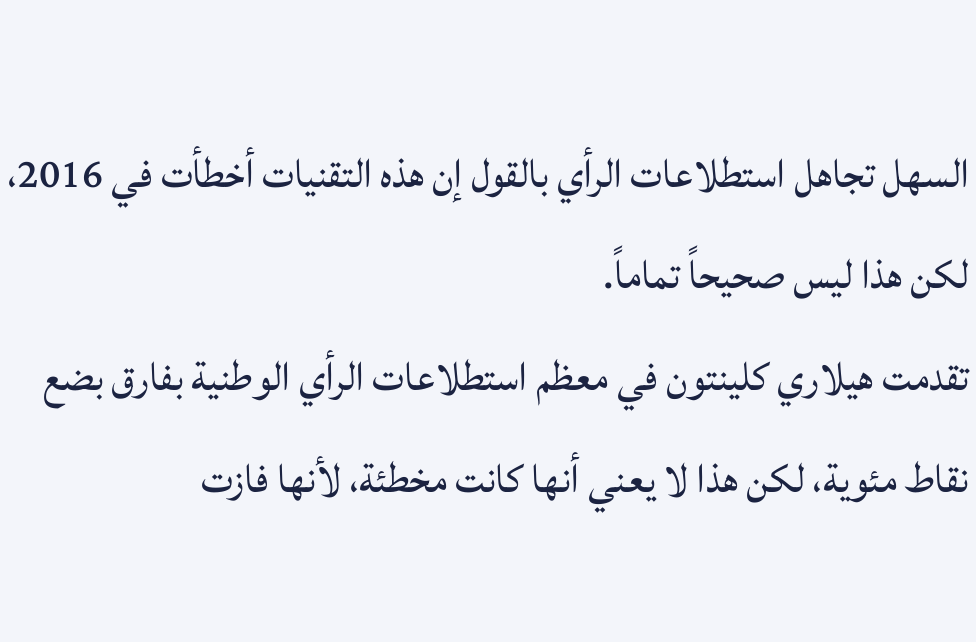السهل تجاهل استطلاعات الرأي بالقول إن هذه التقنيات أخطأت في 2016، لكن هذا ليس صحيحاً تماماً.
تقدمت هيلاري كلينتون في معظم استطلاعات الرأي الوطنية بفارق بضع نقاط مئوية، لكن هذا لا يعني أنها كانت مخطئة، لأنها فازت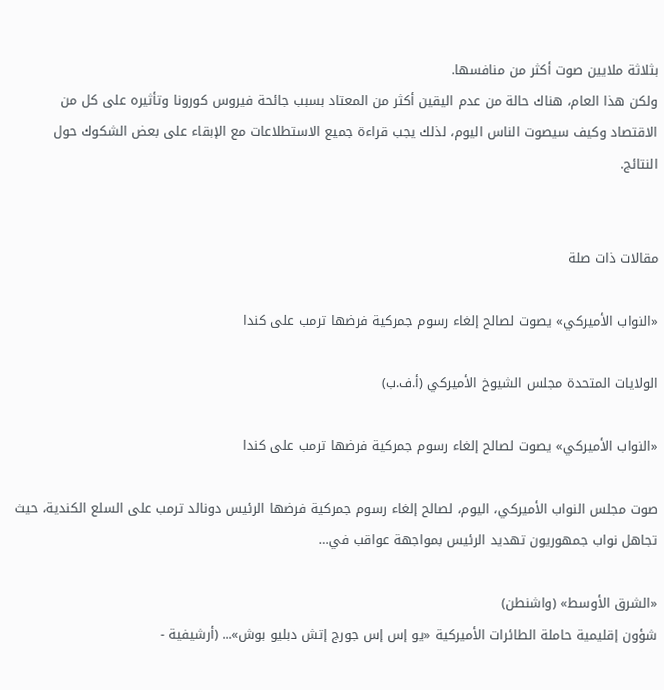بثلاثة ملايين صوت أكثر من منافسها.
ولكن هذا العام، هناك حالة من عدم اليقين أكثر من المعتاد بسبب جائحة فيروس كورونا وتأثيره على كل من الاقتصاد وكيف سيصوت الناس اليوم، لذلك يجب قراءة جميع الاستطلاعات مع الإبقاء على بعض الشكوك حول النتائج.


مقالات ذات صلة

«النواب الأميركي» يصوت لصالح إلغاء رسوم جمركية فرضها ترمب على كندا

الولايات المتحدة مجلس الشيوخ الأميركي (أ.ف.ب)

«النواب الأميركي» يصوت لصالح إلغاء رسوم جمركية فرضها ترمب على كندا

صوت مجلس النواب الأميركي، اليوم، لصالح إلغاء رسوم جمركية فرضها الرئيس دونالد ترمب على السلع الكندية، حيث تجاهل نواب جمهوريون تهديد الرئيس بمواجهة عواقب في…

«الشرق الأوسط» (واشنطن)
شؤون إقليمية حاملة الطائرات الأميركية «يو إس إس جورج إتش دبليو بوش»... (أرشيفية -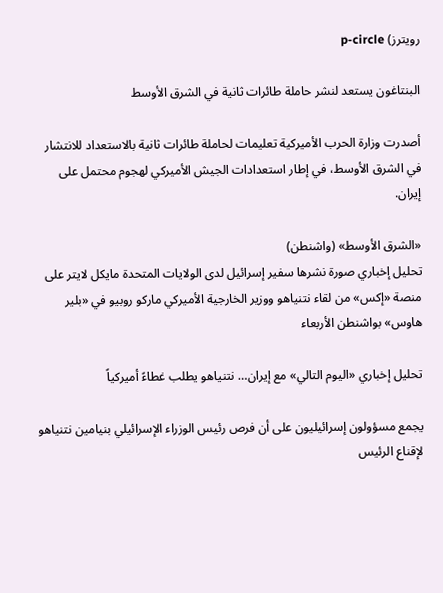رويترز) p-circle

البنتاغون يستعد لنشر حاملة طائرات ثانية في الشرق الأوسط

أصدرت وزارة الحرب الأميركية تعليمات لحاملة طائرات ثانية بالاستعداد للانتشار في الشرق الأوسط، في إطار استعدادات الجيش الأميركي لهجوم محتمل على إيران.

«الشرق الأوسط» (واشنطن)
تحليل إخباري صورة نشرها سفير إسرائيل لدى الولايات المتحدة مايكل لايتر على منصة «إكس» من لقاء نتنياهو ووزير الخارجية الأميركي ماركو روبيو في «بلير هاوس» بواشنطن الأربعاء

تحليل إخباري «اليوم التالي» مع إيران… نتنياهو يطلب غطاءً أميركياً

يجمع مسؤولون إسرائيليون على أن فرص رئيس الوزراء الإسرائيلي بنيامين نتنياهو لإقناع الرئيس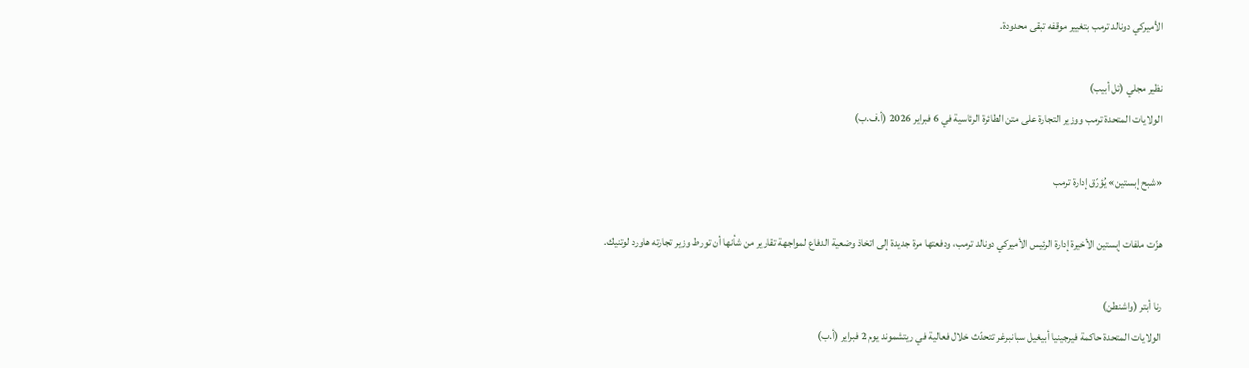الأميركي دونالد ترمب بتغيير موقفه تبقى محدودة.

نظير مجلي (تل أبيب)
الولايات المتحدة ترمب ووزير التجارة على متن الطائرة الرئاسية في 6 فبراير 2026 (أ.ف.ب)

«شبح إبستين» يُؤرّق إدارة ترمب

هزّت ملفات إبستين الأخيرة إدارة الرئيس الأميركي دونالد ترمب، ودفعتها مرة جديدة إلى اتخاذ وضعية الدفاع لمواجهة تقارير من شأنها أن تورط وزير تجارته هاورد لوتنيك.

رنا أبتر (واشنطن)
الولايات المتحدة حاكمة فيرجينيا أبيغيل سبانبرغر تتحدّث خلال فعالية في ريتشموند يوم 2 فبراير (أ.ب)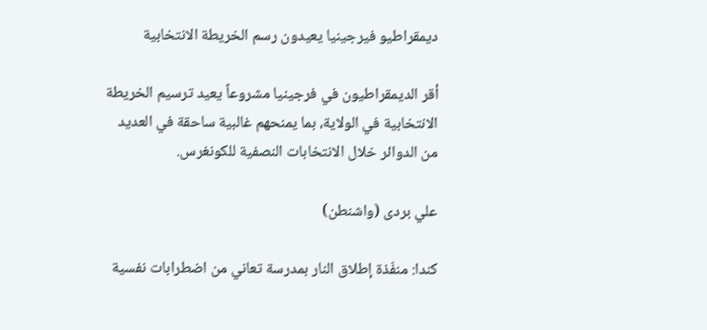ديمقراطيو فيرجينيا يعيدون رسم الخريطة الانتخابية

أقر الديمقراطيون في فرجينيا مشروعاً يعيد ترسيم الخريطة الانتخابية في الولاية، بما يمنحهم غالبية ساحقة في العديد من الدوائر خلال الانتخابات النصفية للكونغرس.

علي بردى (واشنطن)

كندا: منفّذة إطلاق النار بمدرسة تعاني من اضطرابات نفسية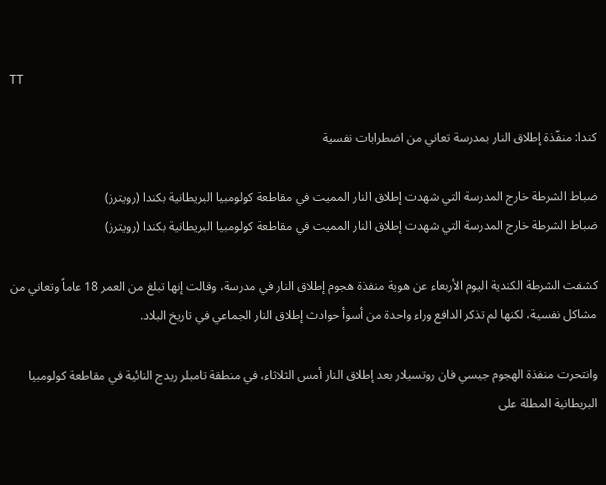TT

كندا: منفّذة إطلاق النار بمدرسة تعاني من اضطرابات نفسية

ضباط الشرطة خارج المدرسة التي شهدت إطلاق النار المميت في مقاطعة كولومبيا البريطانية بكندا (رويترز)
ضباط الشرطة خارج المدرسة التي شهدت إطلاق النار المميت في مقاطعة كولومبيا البريطانية بكندا (رويترز)

كشفت الشرطة الكندية اليوم الأربعاء عن هوية منفذة هجوم إطلاق النار في مدرسة، وقالت إنها تبلغ من العمر 18 عاماً وتعاني من مشاكل نفسية، لكنها لم تذكر الدافع وراء واحدة من أسوأ حوادث إطلاق النار الجماعي في تاريخ البلاد.

وانتحرت منفذة الهجوم جيسي فان روتسيلار بعد إطلاق النار أمس الثلاثاء، في منطقة تامبلر ريدج النائية في مقاطعة كولومبيا البريطانية المطلة على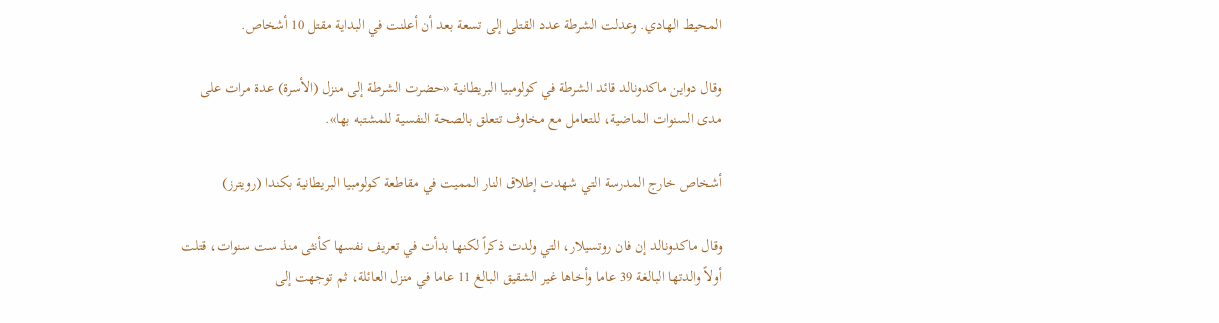المحيط الهادي. وعدلت الشرطة عدد القتلى إلى تسعة بعد أن أعلنت في البداية مقتل 10 أشخاص.

وقال دواين ماكدونالد قائد الشرطة في كولومبيا البريطانية «حضرت الشرطة إلى منزل (الأسرة) عدة مرات على مدى السنوات الماضية، للتعامل مع مخاوف تتعلق بالصحة النفسية للمشتبه بها».

أشخاص خارج المدرسة التي شهدت إطلاق النار المميت في مقاطعة كولومبيا البريطانية بكندا (رويترز)

وقال ماكدونالد إن فان روتسيلار، التي ولدت ذكراً لكنها بدأت في تعريف نفسها كأنثى منذ ست سنوات، قتلت أولاً والدتها البالغة 39 عاما وأخاها غير الشقيق البالغ 11 عاما في منزل العائلة، ثم توجهت إلى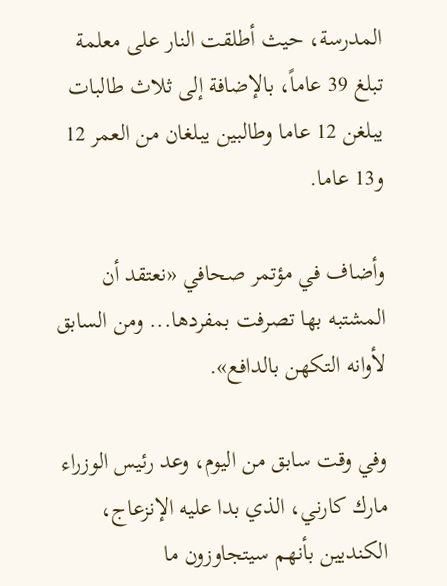المدرسة، حيث أطلقت النار على معلمة تبلغ 39 عاماً، بالإضافة إلى ثلاث طالبات يبلغن 12 عاما وطالبين يبلغان من العمر 12 و13 عاما.

وأضاف في مؤتمر صحافي «نعتقد أن المشتبه بها تصرفت بمفردها... ومن السابق لأوانه التكهن بالدافع».

وفي وقت سابق من اليوم، وعد رئيس الوزراء مارك كارني، الذي بدا عليه الإنزعاج، الكنديين بأنهم سيتجاوزون ما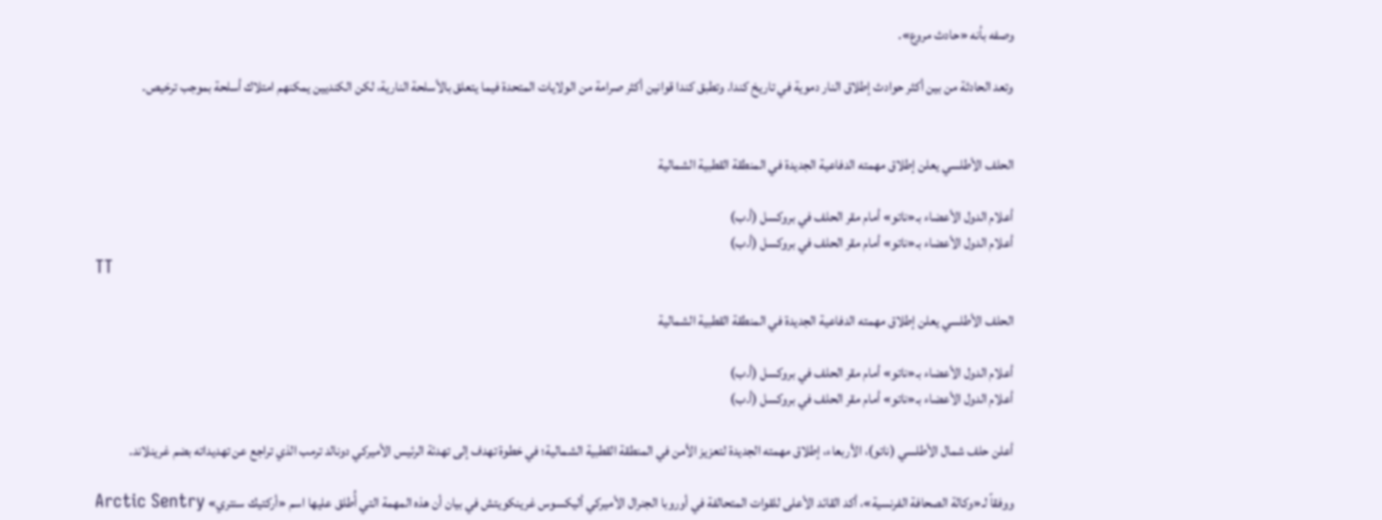وصفه بأنه «حادث مروع».

وتعد الحادثة من بين أكثر حوادث إطلاق النار دموية في تاريخ كندا. وتطبق كندا قوانين أكثر صرامة من الولايات المتحدة فيما يتعلق بالأسلحة النارية، لكن الكنديين يمكنهم امتلاك أسلحة بموجب ترخيص.


الحلف الأطلسي يعلن إطلاق مهمته الدفاعية الجديدة في المنطقة القطبية الشمالية

أعلام الدول الأعضاء بـ«ناتو» أمام مقر الحلف في بروكسل (أ.ب)
أعلام الدول الأعضاء بـ«ناتو» أمام مقر الحلف في بروكسل (أ.ب)
TT

الحلف الأطلسي يعلن إطلاق مهمته الدفاعية الجديدة في المنطقة القطبية الشمالية

أعلام الدول الأعضاء بـ«ناتو» أمام مقر الحلف في بروكسل (أ.ب)
أعلام الدول الأعضاء بـ«ناتو» أمام مقر الحلف في بروكسل (أ.ب)

أعلن حلف شمال الأطلسي (ناتو)، الأربعاء، إطلاق مهمته الجديدة لتعزيز الأمن في المنطقة القطبية الشمالية؛ في خطوة تهدف إلى تهدئة الرئيس الأميركي دونالد ترمب الذي تراجع عن تهديداته بضم غرينلاند.

ووفقاً لـ«وكالة الصحافة الفرنسية»، أكد القائد الأعلى للقوات المتحالفة في أوروبا الجنرال الأميركي أليكسوس غرينكويتش في بيان أن هذه المهمة التي أُطلق عليها اسم «أركتيك سنتري» Arctic Sentry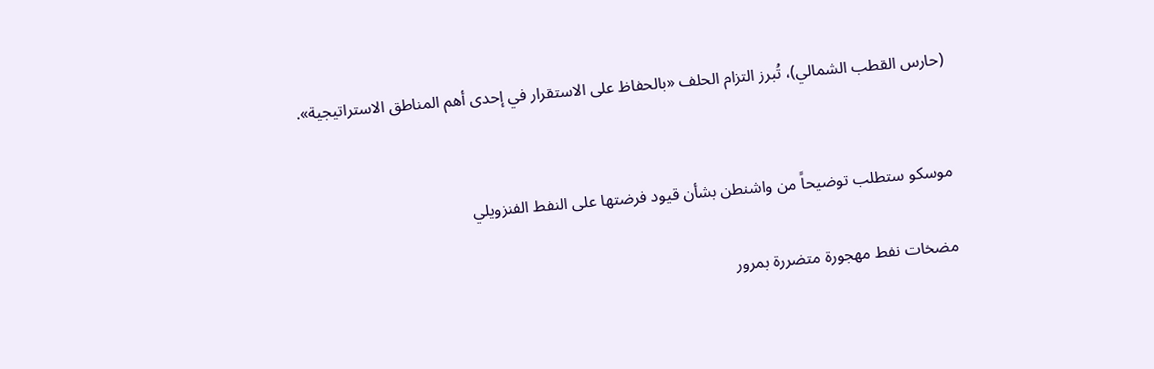(حارس القطب الشمالي)، تُبرز التزام الحلف «بالحفاظ على الاستقرار في إحدى أهم المناطق الاستراتيجية».


موسكو ستطلب توضيحاً من واشنطن بشأن قيود فرضتها على النفط الفنزويلي

مضخات نفط مهجورة متضررة بمرور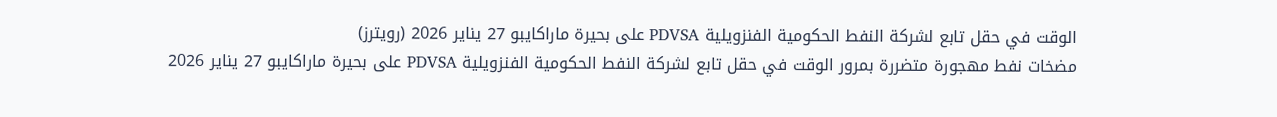الوقت في حقل تابع لشركة النفط الحكومية الفنزويلية PDVSA على بحيرة ماراكايبو 27 يناير 2026 (رويترز)
مضخات نفط مهجورة متضررة بمرور الوقت في حقل تابع لشركة النفط الحكومية الفنزويلية PDVSA على بحيرة ماراكايبو 27 يناير 2026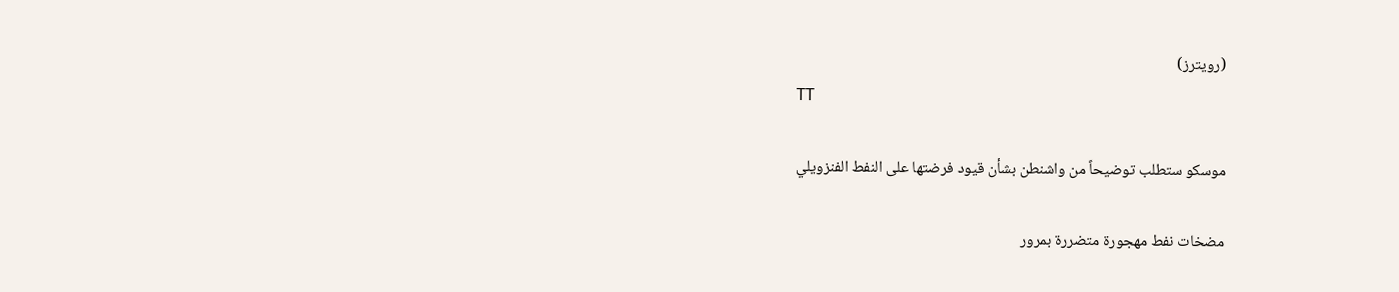(رويترز)
TT

موسكو ستطلب توضيحاً من واشنطن بشأن قيود فرضتها على النفط الفنزويلي

مضخات نفط مهجورة متضررة بمرور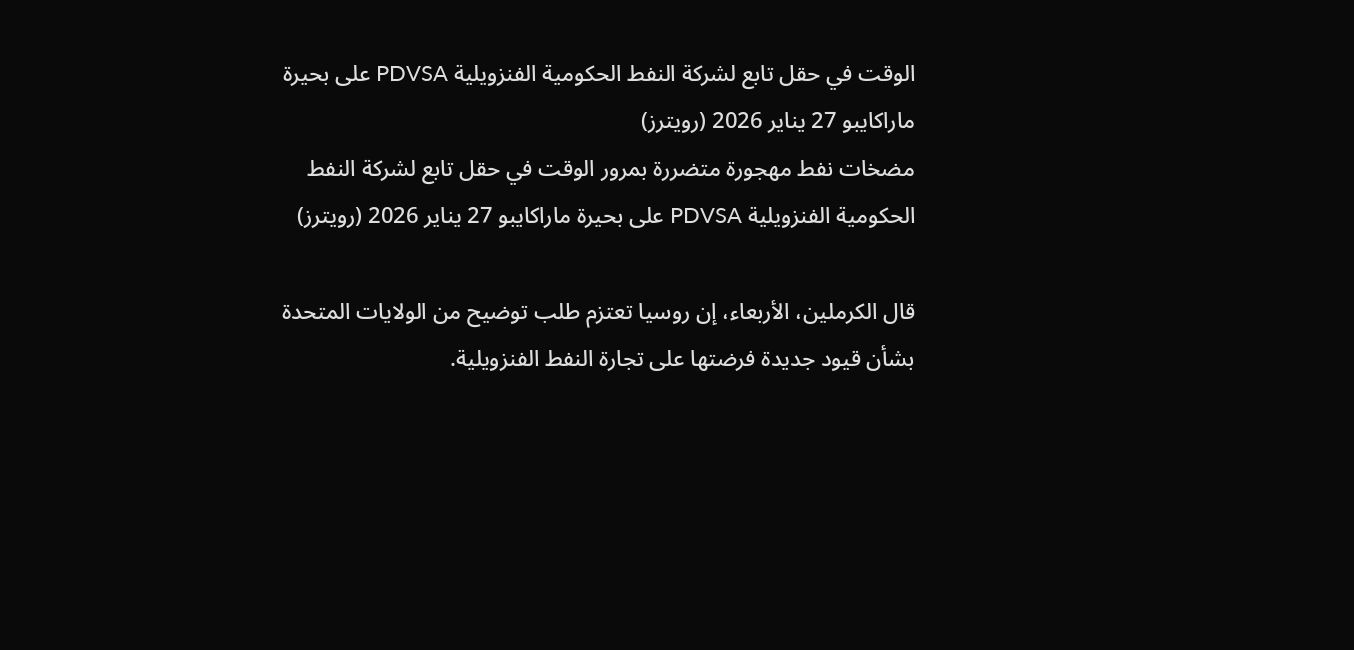الوقت في حقل تابع لشركة النفط الحكومية الفنزويلية PDVSA على بحيرة ماراكايبو 27 يناير 2026 (رويترز)
مضخات نفط مهجورة متضررة بمرور الوقت في حقل تابع لشركة النفط الحكومية الفنزويلية PDVSA على بحيرة ماراكايبو 27 يناير 2026 (رويترز)

قال الكرملين، الأربعاء، إن روسيا تعتزم طلب توضيح من الولايات المتحدة بشأن قيود جديدة فرضتها على تجارة النفط الفنزويلية.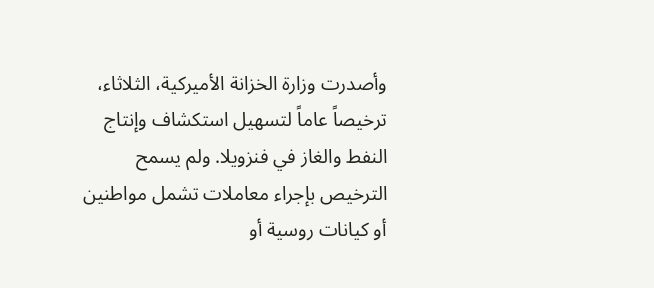وأصدرت وزارة الخزانة الأميركية، الثلاثاء، ترخيصاً عاماً لتسهيل استكشاف وإنتاج النفط والغاز في فنزويلا. ولم يسمح الترخيص بإجراء معاملات تشمل مواطنين أو كيانات روسية أو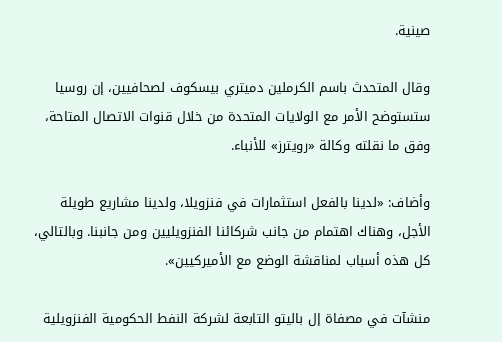صينية.

وقال المتحدث باسم الكرملين دميتري بيسكوف لصحافيين، إن روسيا ستستوضح الأمر مع الولايات المتحدة من خلال قنوات الاتصال المتاحة، وفق ما نقلته وكالة «رويترز» للأنباء.

وأضاف: «لدينا بالفعل استثمارات في فنزويلا، ولدينا مشاريع طويلة الأجل، وهناك اهتمام من جانب شركائنا الفنزويليين ومن جانبنا. وبالتالي، كل هذه أسباب لمناقشة الوضع مع الأميركيين».

منشآت في مصفاة إل باليتو التابعة لشركة النفط الحكومية الفنزويلية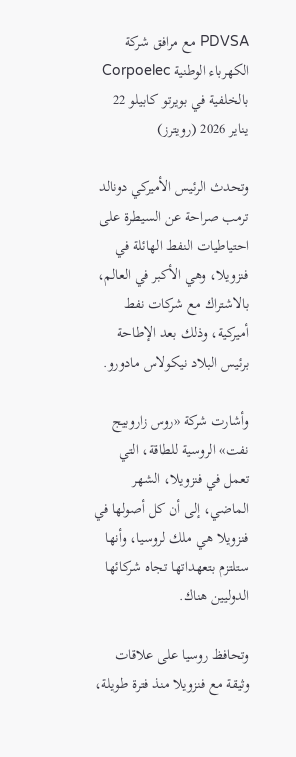PDVSA مع مرافق شركة الكهرباء الوطنية Corpoelec بالخلفية في بويرتو كابيلو 22 يناير 2026 (رويترز)

وتحدث الرئيس الأميركي دونالد ترمب صراحة عن السيطرة على احتياطيات النفط الهائلة في فنزويلا، وهي الأكبر في العالم، بالاشتراك مع شركات نفط أميركية، وذلك بعد الإطاحة برئيس البلاد نيكولاس مادورو.

وأشارت شركة «روس زاروبيج نفت» الروسية للطاقة، التي تعمل في فنزويلا، الشهر الماضي، إلى أن كل أصولها في فنزويلا هي ملك لروسيا، وأنها ستلتزم بتعهداتها تجاه شركائها الدوليين هناك.

وتحافظ روسيا على علاقات وثيقة مع فنزويلا منذ فترة طويلة،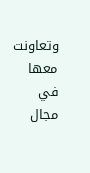وتعاونت معها في مجال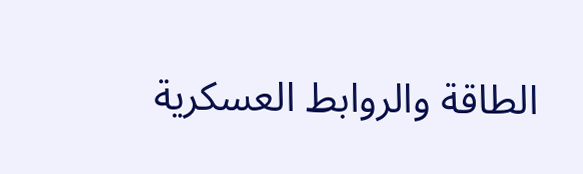الطاقة والروابط العسكرية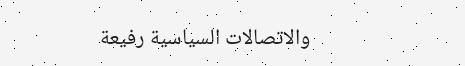والاتصالات السياسية رفيعة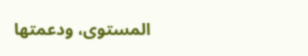المستوى، ودعمتها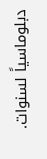دبلوماسياً لسنوات.